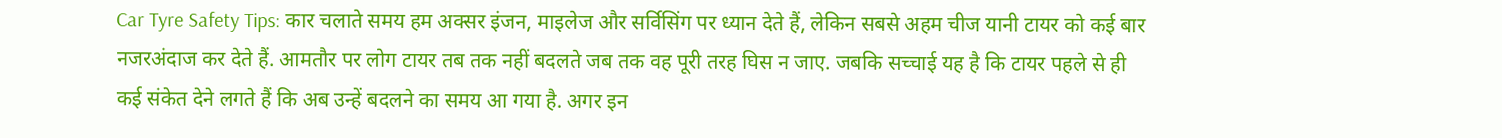Car Tyre Safety Tips: कार चलाते समय हम अक्सर इंजन, माइलेज और सर्विसिंग पर ध्यान देते हैं, लेकिन सबसे अहम चीज यानी टायर को कई बार नजरअंदाज कर देते हैं. आमतौर पर लोग टायर तब तक नहीं बदलते जब तक वह पूरी तरह घिस न जाए. जबकि सच्चाई यह है कि टायर पहले से ही कई संकेत देने लगते हैं कि अब उन्हें बदलने का समय आ गया है. अगर इन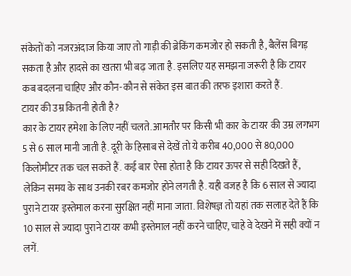संकेतों को नजरअंदाज किया जाए तो गाड़ी की ब्रेकिंग कमजोर हो सकती है, बैलेंस बिगड़ सकता है और हादसे का खतरा भी बढ़ जाता है. इसलिए यह समझना जरूरी है कि टायर कब बदलना चाहिए और कौन-कौन से संकेत इस बात की तरफ इशारा करते हैं.
टायर की उम्र कितनी होती है?
कार के टायर हमेशा के लिए नहीं चलते. आमतौर पर किसी भी कार के टायर की उम्र लगभग 5 से 6 साल मानी जाती है. दूरी के हिसाब से देखें तो ये करीब 40,000 से 80,000 किलोमीटर तक चल सकते हैं. कई बार ऐसा होता है कि टायर ऊपर से सही दिखते हैं, लेकिन समय के साथ उनकी रबर कमजोर होने लगती है. यही वजह है कि 6 साल से ज्यादा पुराने टायर इस्तेमाल करना सुरक्षित नहीं माना जाता. विशेषज्ञ तो यहां तक सलाह देते हैं कि 10 साल से ज्यादा पुराने टायर कभी इस्तेमाल नहीं करने चाहिए, चाहे वे देखने में सही क्यों न लगें.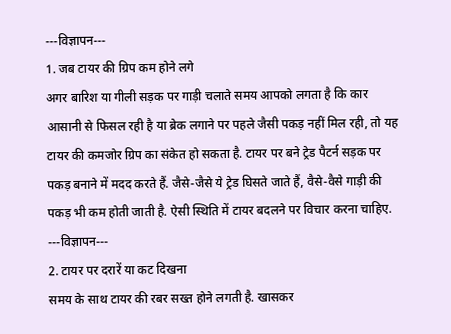---विज्ञापन---
1. जब टायर की ग्रिप कम होने लगे
अगर बारिश या गीली सड़क पर गाड़ी चलाते समय आपको लगता है कि कार आसानी से फिसल रही है या ब्रेक लगाने पर पहले जैसी पकड़ नहीं मिल रही, तो यह टायर की कमजोर ग्रिप का संकेत हो सकता है. टायर पर बने ट्रेड पैटर्न सड़क पर पकड़ बनाने में मदद करते हैं. जैसे-जैसे ये ट्रेड घिसते जाते हैं, वैसे-वैसे गाड़ी की पकड़ भी कम होती जाती है. ऐसी स्थिति में टायर बदलने पर विचार करना चाहिए.
---विज्ञापन---
2. टायर पर दरारें या कट दिखना
समय के साथ टायर की रबर सख्त होने लगती है. खासकर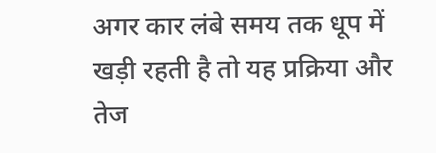अगर कार लंबे समय तक धूप में खड़ी रहती है तो यह प्रक्रिया और तेज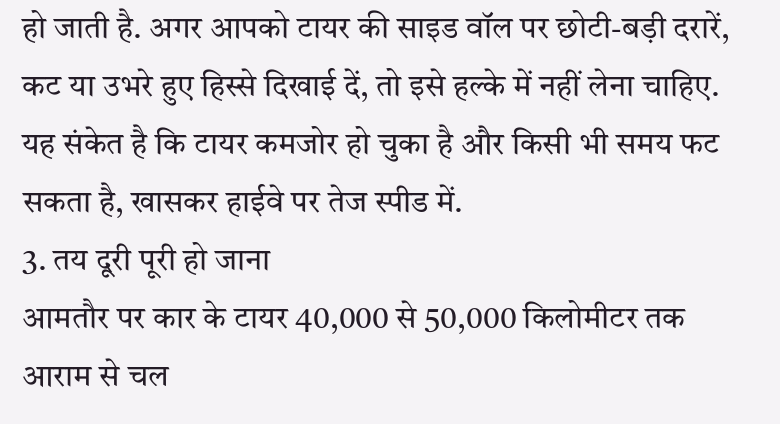हो जाती है. अगर आपको टायर की साइड वॉल पर छोटी-बड़ी दरारें, कट या उभरे हुए हिस्से दिखाई दें, तो इसे हल्के में नहीं लेना चाहिए. यह संकेत है कि टायर कमजोर हो चुका है और किसी भी समय फट सकता है, खासकर हाईवे पर तेज स्पीड में.
3. तय दूरी पूरी हो जाना
आमतौर पर कार के टायर 40,000 से 50,000 किलोमीटर तक आराम से चल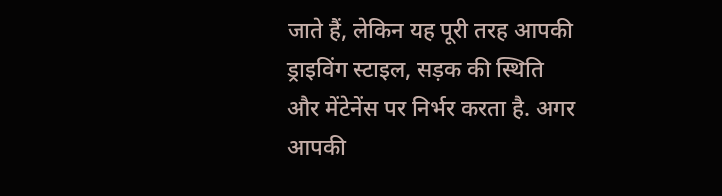जाते हैं, लेकिन यह पूरी तरह आपकी ड्राइविंग स्टाइल, सड़क की स्थिति और मेंटेनेंस पर निर्भर करता है. अगर आपकी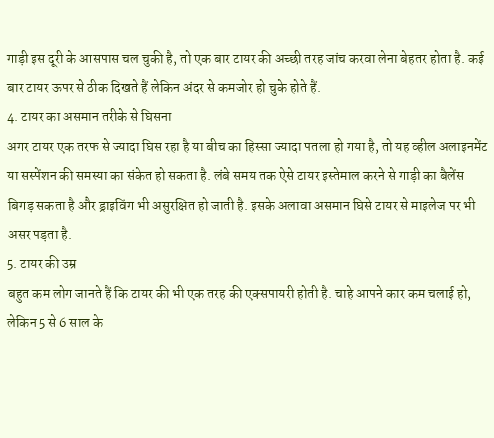गाड़ी इस दूरी के आसपास चल चुकी है, तो एक बार टायर की अच्छी तरह जांच करवा लेना बेहतर होता है. कई बार टायर ऊपर से ठीक दिखते हैं लेकिन अंदर से कमजोर हो चुके होते हैं.
4. टायर का असमान तरीके से घिसना
अगर टायर एक तरफ से ज्यादा घिस रहा है या बीच का हिस्सा ज्यादा पतला हो गया है, तो यह व्हील अलाइनमेंट या सस्पेंशन की समस्या का संकेत हो सकता है. लंबे समय तक ऐसे टायर इस्तेमाल करने से गाड़ी का बैलेंस बिगड़ सकता है और ड्राइविंग भी असुरक्षित हो जाती है. इसके अलावा असमान घिसे टायर से माइलेज पर भी असर पड़ता है.
5. टायर की उम्र
बहुत कम लोग जानते हैं कि टायर की भी एक तरह की एक्सपायरी होती है. चाहे आपने कार कम चलाई हो, लेकिन 5 से 6 साल के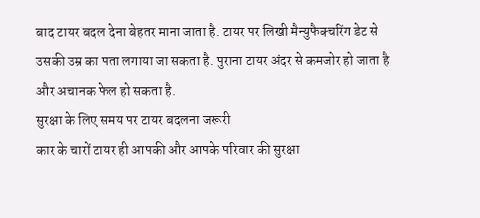बाद टायर बदल देना बेहतर माना जाता है. टायर पर लिखी मैन्युफैक्चरिंग डेट से उसकी उम्र का पता लगाया जा सकता है. पुराना टायर अंदर से कमजोर हो जाता है और अचानक फेल हो सकता है.
सुरक्षा के लिए समय पर टायर बदलना जरूरी
कार के चारों टायर ही आपकी और आपके परिवार की सुरक्षा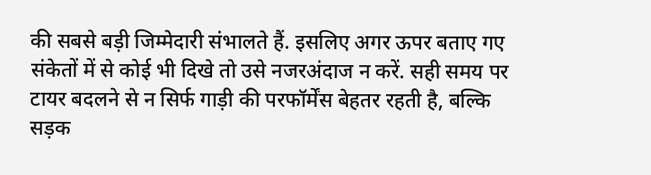की सबसे बड़ी जिम्मेदारी संभालते हैं. इसलिए अगर ऊपर बताए गए संकेतों में से कोई भी दिखे तो उसे नजरअंदाज न करें. सही समय पर टायर बदलने से न सिर्फ गाड़ी की परफॉर्मेंस बेहतर रहती है, बल्कि सड़क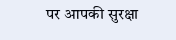पर आपकी सुरक्षा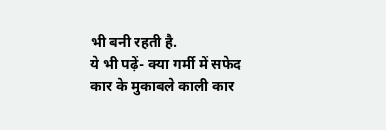भी बनी रहती है.
ये भी पढ़ें- क्या गर्मी में सफेद कार के मुकाबले काली कार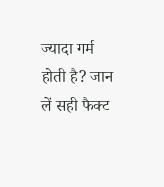ज्यादा गर्म होती है? जान लें सही फैक्ट